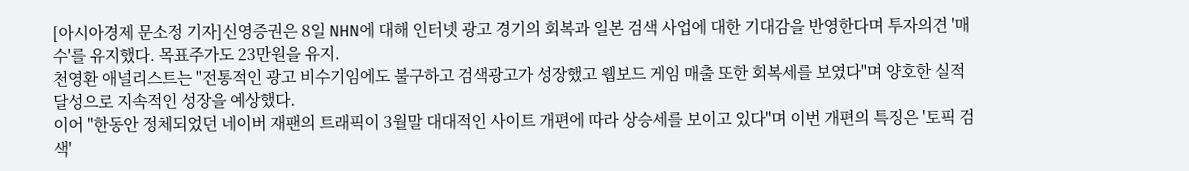[아시아경제 문소정 기자]신영증권은 8일 NHN에 대해 인터넷 광고 경기의 회복과 일본 검색 사업에 대한 기대감을 반영한다며 투자의견 '매수'를 유지했다. 목표주가도 23만원을 유지.
천영환 애널리스트는 "전통적인 광고 비수기임에도 불구하고 검색광고가 성장했고 웹보드 게임 매출 또한 회복세를 보였다"며 양호한 실적 달성으로 지속적인 성장을 예상했다.
이어 "한동안 정체되었던 네이버 재팬의 트래픽이 3월말 대대적인 사이트 개편에 따라 상승세를 보이고 있다"며 이번 개편의 특징은 '토픽 검색'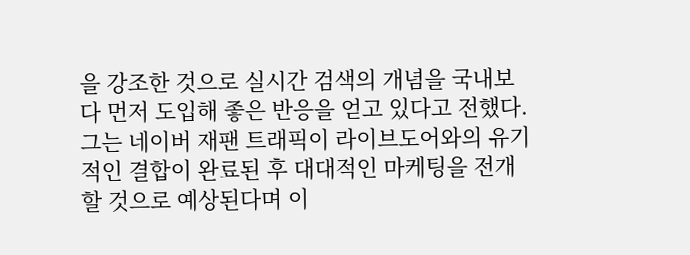을 강조한 것으로 실시간 검색의 개념을 국내보다 먼저 도입해 좋은 반응을 얻고 있다고 전했다.
그는 네이버 재팬 트래픽이 라이브도어와의 유기적인 결합이 완료된 후 대대적인 마케팅을 전개할 것으로 예상된다며 이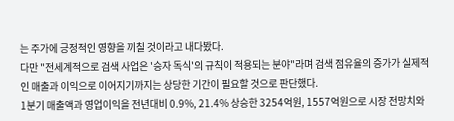는 주가에 긍정적인 영향을 끼칠 것이라고 내다봤다.
다만 "전세계적으로 검색 사업은 '승자 독식'의 규칙이 적용되는 분야"라며 검색 점유율의 증가가 실제적인 매출과 이익으로 이어지기까지는 상당한 기간이 필요할 것으로 판단했다.
1분기 매출액과 영업이익을 전년대비 0.9%, 21.4% 상승한 3254억원, 1557억원으로 시장 전망치와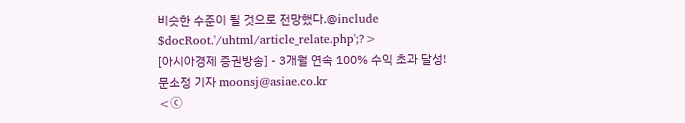비슷한 수준이 될 것으로 전망했다.@include $docRoot.'/uhtml/article_relate.php';?>
[아시아경제 증권방송] - 3개월 연속 100% 수익 초과 달성!
문소정 기자 moonsj@asiae.co.kr
<ⓒ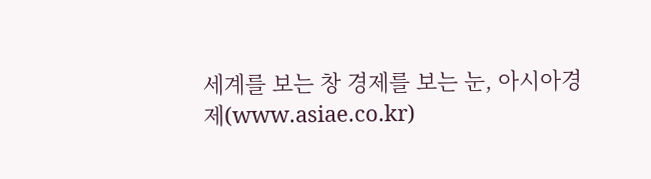세계를 보는 창 경제를 보는 눈, 아시아경제(www.asiae.co.kr)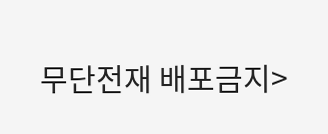무단전재 배포금지>